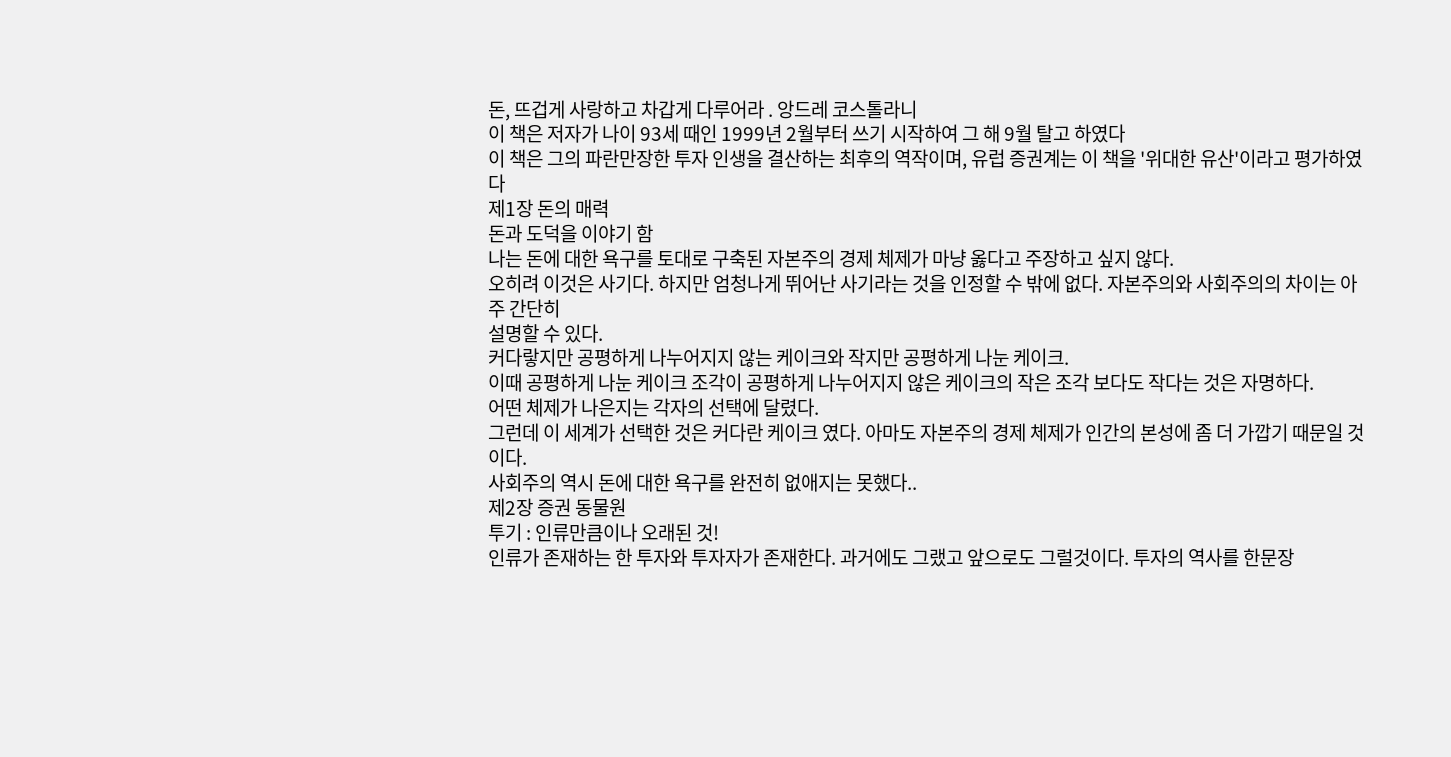돈, 뜨겁게 사랑하고 차갑게 다루어라 . 앙드레 코스톨라니
이 책은 저자가 나이 93세 때인 1999년 2월부터 쓰기 시작하여 그 해 9월 탈고 하였다
이 책은 그의 파란만장한 투자 인생을 결산하는 최후의 역작이며, 유럽 증권계는 이 책을 '위대한 유산'이라고 평가하였다
제1장 돈의 매력
돈과 도덕을 이야기 함
나는 돈에 대한 욕구를 토대로 구축된 자본주의 경제 체제가 마냥 옳다고 주장하고 싶지 않다.
오히려 이것은 사기다. 하지만 엄청나게 뛰어난 사기라는 것을 인정할 수 밖에 없다. 자본주의와 사회주의의 차이는 아주 간단히
설명할 수 있다.
커다랗지만 공평하게 나누어지지 않는 케이크와 작지만 공평하게 나눈 케이크.
이때 공평하게 나눈 케이크 조각이 공평하게 나누어지지 않은 케이크의 작은 조각 보다도 작다는 것은 자명하다.
어떤 체제가 나은지는 각자의 선택에 달렸다.
그런데 이 세계가 선택한 것은 커다란 케이크 였다. 아마도 자본주의 경제 체제가 인간의 본성에 좀 더 가깝기 때문일 것이다.
사회주의 역시 돈에 대한 욕구를 완전히 없애지는 못했다..
제2장 증권 동물원
투기 : 인류만큼이나 오래된 것!
인류가 존재하는 한 투자와 투자자가 존재한다. 과거에도 그랬고 앞으로도 그럴것이다. 투자의 역사를 한문장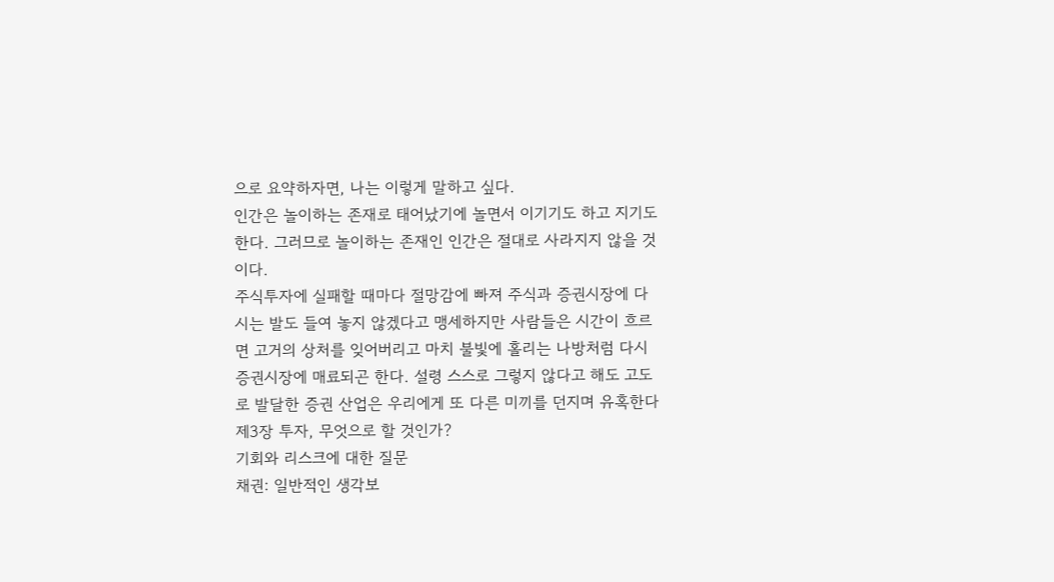으로 요약하자면, 나는 이렇게 말하고 싶다.
인간은 놀이하는 존재로 태어났기에 놀면서 이기기도 하고 지기도 한다. 그러므로 놀이하는 존재인 인간은 절대로 사라지지 않을 것이다.
주식투자에 실패할 때마다 절망감에 빠져 주식과 증권시장에 다시는 발도 들여 놓지 않겠다고 맹세하지만 사람들은 시간이 흐르면 고거의 상처를 잊어버리고 마치 불빛에 홀리는 나방처럼 다시 증권시장에 매료되곤 한다. 설령 스스로 그렇지 않다고 해도 고도로 발달한 증권 산업은 우리에게 또 다른 미끼를 던지며 유혹한다
제3장 투자, 무엇으로 할 것인가?
기회와 리스크에 대한 질문
채권: 일반적인 생각보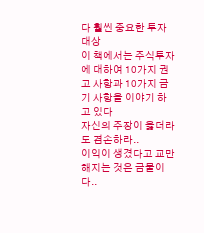다 훨씬 중요한 투자대상
이 책에서는 주식투자에 대하여 10가지 권고 사항과 10가지 금기 사항을 이야기 하고 있다
자신의 주장이 옳더라도 겸손하라..
이익이 생겼다고 교만해지는 것은 금물이다..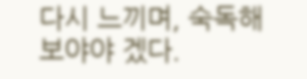다시 느끼며, 숙독해 보야야 겠다.